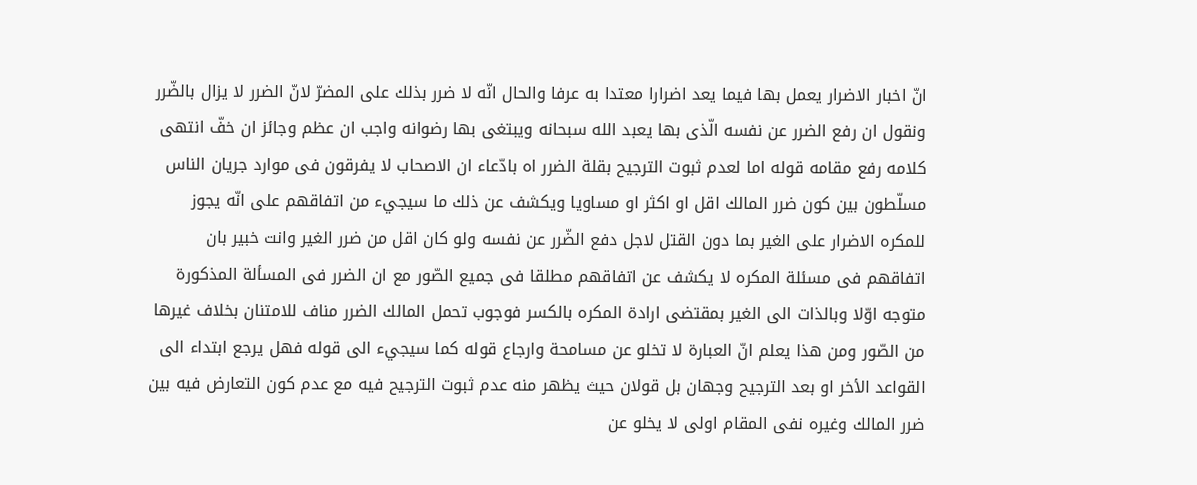انّ اخبار الاضرار يعمل بها فيما يعد اضرارا معتدا به عرفا والحال انّه لا ضرر بذلك على المضرّ لانّ الضرر لا يزال بالضّرر ونقول ان رفع الضرر عن نفسه الّذى بها يعبد الله سبحانه ويبتغى بها رضوانه واجب ان عظم وجائز ان خفّ انتهى كلامه رفع مقامه قوله اما لعدم ثبوت الترجيح بقلة الضرر اه بادّعاء ان الاصحاب لا يفرقون فى موارد جريان الناس مسلّطون بين كون ضرر المالك اقل او اكثر او مساويا ويكشف عن ذلك ما سيجيء من اتفاقهم على انّه يجوز للمكره الاضرار على الغير بما دون القتل لاجل دفع الضّرر عن نفسه ولو كان اقل من ضرر الغير وانت خبير بان اتفاقهم فى مسئلة المكره لا يكشف عن اتفاقهم مطلقا فى جميع الصّور مع ان الضرر فى المسألة المذكورة متوجه اوّلا وبالذات الى الغير بمقتضى ارادة المكره بالكسر فوجوب تحمل المالك الضرر مناف للامتنان بخلاف غيرها من الصّور ومن هذا يعلم انّ العبارة لا تخلو عن مسامحة وارجاع قوله كما سيجيء الى قوله فهل يرجع ابتداء الى القواعد الأخر او بعد الترجيح وجهان بل قولان حيث يظهر منه عدم ثبوت الترجيح فيه مع عدم كون التعارض فيه بين ضرر المالك وغيره نفى المقام اولى لا يخلو عن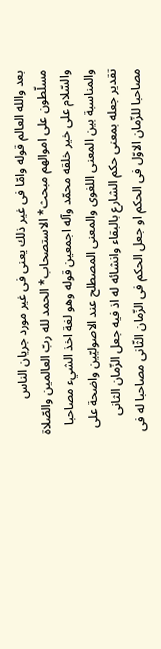بعد والله العالم قوله وامّا فى غير ذلك يعنى فى غير مورد جريان الناس مسلّطون على اموالهم مبحث* الاستصحاب* الحمد لله ربّ العالمين والصّلاة والسّلام على خير خلقه محمّد وآله اجمعين قوله وهو لغة اخذ الشيء مصاحبا والمناسبة بين المعنى اللغوى والمعنى المصطلح عند الاصوليّين واضحة على تقدير جعله بمعنى حكم الشارع بالبقاء وانشائه له اذ فيه جعل الزّمان الثانى مصاحبا للزّمان الاوّل فى الحكم او جعل الحكم فى الزّمان الثّانى مصاحبا له فى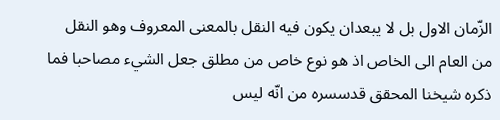الزّمان الاول بل لا يبعدان يكون فيه النقل بالمعنى المعروف وهو النقل من العام الى الخاص اذ هو نوع خاص من مطلق جعل الشيء مصاحبا فما ذكره شيخنا المحقق قدسسره من انّه ليس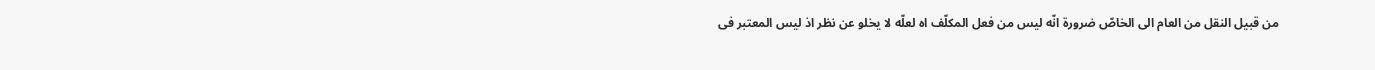من قبيل النقل من العام الى الخاصّ ضرورة انّه ليس من فعل المكلّف اه لعلّه لا يخلو عن نظر اذ ليس المعتبر فى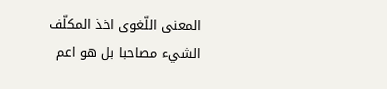المعنى اللّغوى اخذ المكلّف الشيء مصاحبا بل هو اعم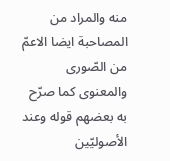منه والمراد من المصاحبة ايضا الاعمّ من الصّورى والمعنوى كما صرّح به بعضهم قوله وعند الأصوليّين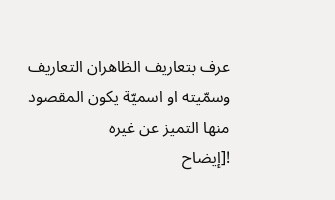عرف بتعاريف الظاهران التعاريف وسمّيته او اسميّة يكون المقصود منها التميز عن غيره
![إيضاح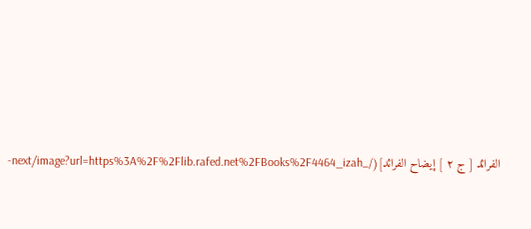الفرائد [ ج ٢ ] إيضاح الفرائد](/_next/image?url=https%3A%2F%2Flib.rafed.net%2FBooks%2F4464_izah-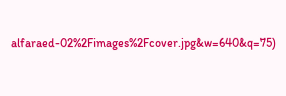alfaraed-02%2Fimages%2Fcover.jpg&w=640&q=75)